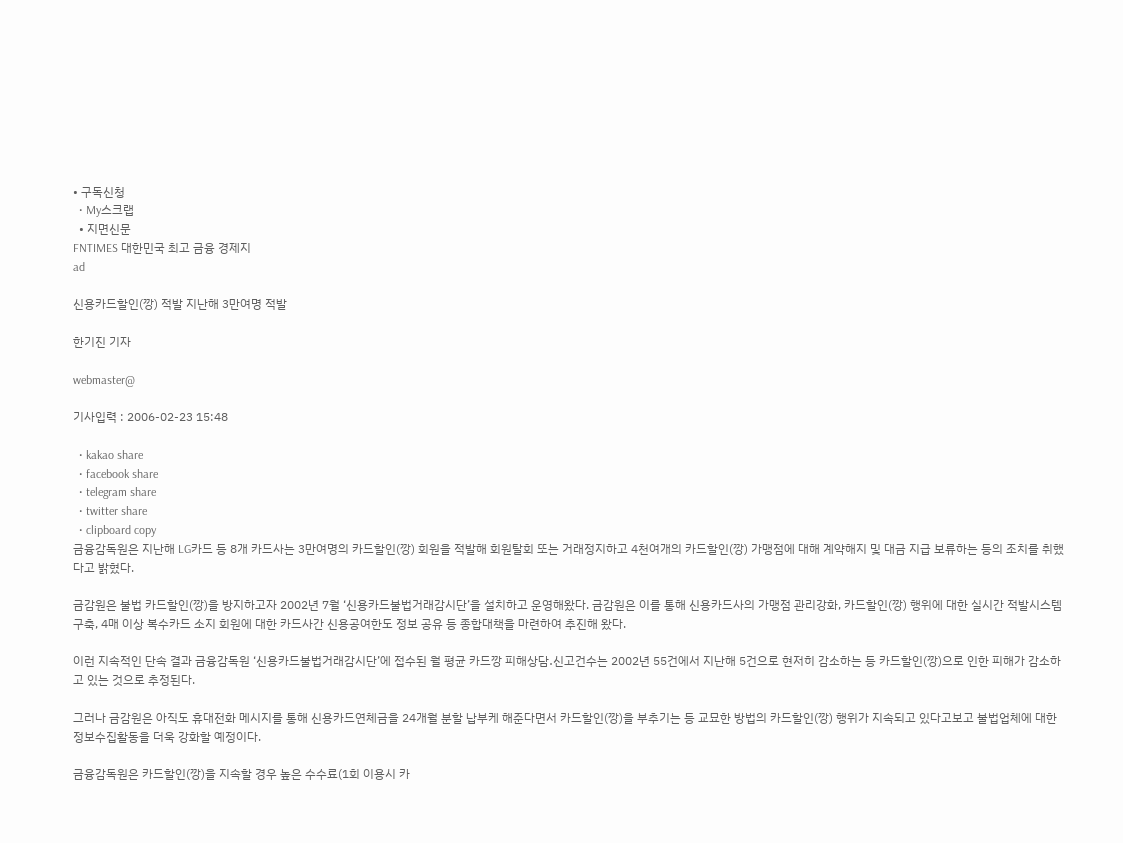• 구독신청
  • My스크랩
  • 지면신문
FNTIMES 대한민국 최고 금융 경제지
ad

신용카드할인(깡) 적발 지난해 3만여명 적발

한기진 기자

webmaster@

기사입력 : 2006-02-23 15:48

  • kakao share
  • facebook share
  • telegram share
  • twitter share
  • clipboard copy
금융감독원은 지난해 LG카드 등 8개 카드사는 3만여명의 카드할인(깡) 회원을 적발해 회원탈회 또는 거래정지하고 4천여개의 카드할인(깡) 가맹점에 대해 계약해지 및 대금 지급 보류하는 등의 조치를 취했다고 밝혔다.

금감원은 불법 카드할인(깡)을 방지하고자 2002년 7월 ‘신용카드불법거래감시단’을 설치하고 운영해왔다. 금감원은 이를 통해 신용카드사의 가맹점 관리강화, 카드할인(깡) 행위에 대한 실시간 적발시스템 구축, 4매 이상 복수카드 소지 회원에 대한 카드사간 신용공여한도 정보 공유 등 종합대책을 마련하여 추진해 왔다.

이런 지속적인 단속 결과 금융감독원 ‘신용카드불법거래감시단’에 접수된 월 평균 카드깡 피해상담․신고건수는 2002년 55건에서 지난해 5건으로 현저히 감소하는 등 카드할인(깡)으로 인한 피해가 감소하고 있는 것으로 추정된다.

그러나 금감원은 아직도 휴대전화 메시지를 통해 신용카드연체금을 24개월 분할 납부케 해준다면서 카드할인(깡)을 부추기는 등 교묘한 방법의 카드할인(깡) 행위가 지속되고 있다고보고 불법업체에 대한 정보수집활동을 더욱 강화할 예정이다.

금융감독원은 카드할인(깡)을 지속할 경우 높은 수수료(1회 이용시 카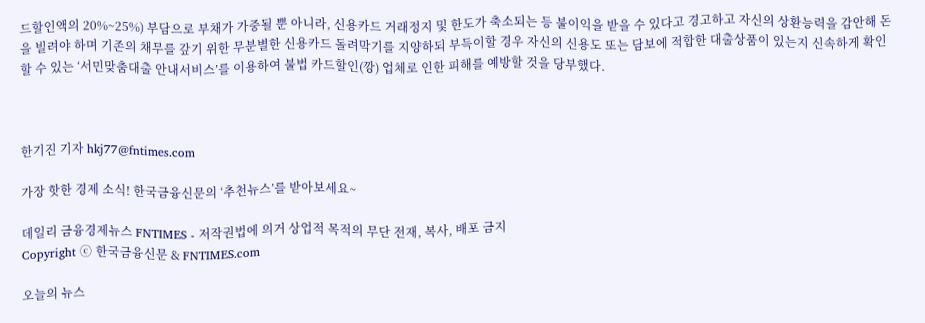드할인액의 20%~25%) 부담으로 부채가 가중될 뿐 아니라, 신용카드 거래정지 및 한도가 축소되는 등 불이익을 받을 수 있다고 경고하고 자신의 상환능력을 감안해 돈을 빌려야 하며 기존의 채무를 갚기 위한 무분별한 신용카드 돌려막기를 지양하되 부득이할 경우 자신의 신용도 또는 담보에 적합한 대출상품이 있는지 신속하게 확인할 수 있는 ‘서민맞춤대출 안내서비스’를 이용하여 불법 카드할인(깡) 업체로 인한 피해를 예방할 것을 당부했다.



한기진 기자 hkj77@fntimes.com

가장 핫한 경제 소식! 한국금융신문의 ‘추천뉴스’를 받아보세요~

데일리 금융경제뉴스 FNTIMES - 저작권법에 의거 상업적 목적의 무단 전재, 복사, 배포 금지
Copyright ⓒ 한국금융신문 & FNTIMES.com

오늘의 뉴스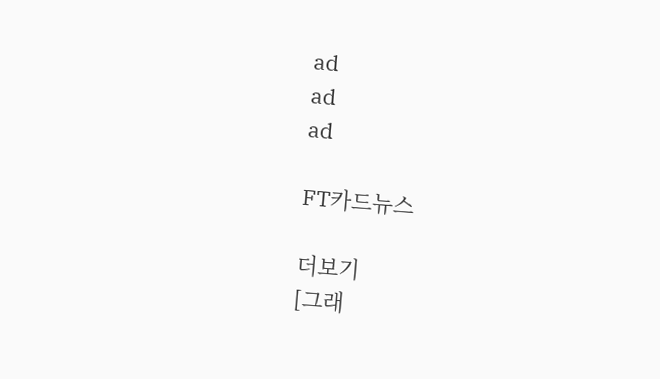ad
ad
ad

FT카드뉴스

더보기
[그래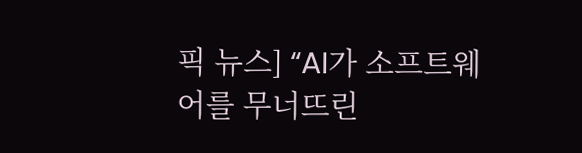픽 뉴스] “AI가 소프트웨어를 무너뜨린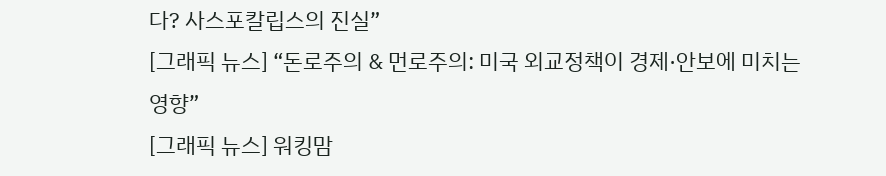다? 사스포칼립스의 진실”
[그래픽 뉴스] “돈로주의 & 먼로주의: 미국 외교정책이 경제·안보에 미치는 영향”
[그래픽 뉴스] 워킹맘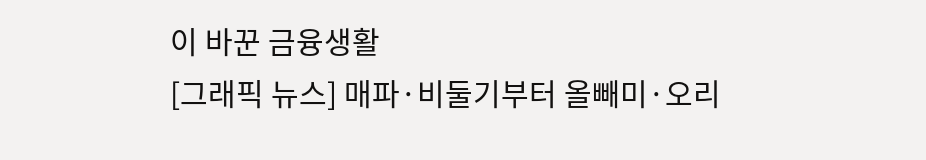이 바꾼 금융생활
[그래픽 뉴스] 매파·비둘기부터 올빼미·오리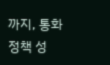까지, 통화정책 성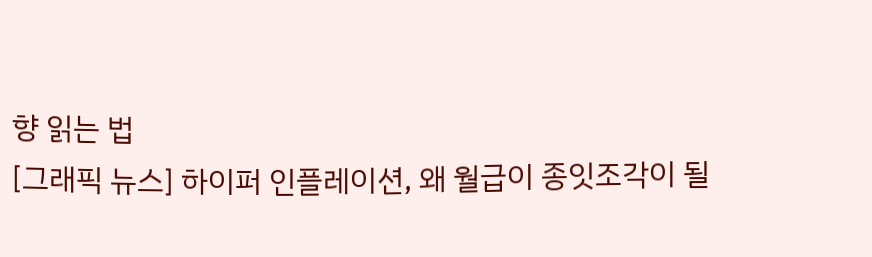향 읽는 법
[그래픽 뉴스] 하이퍼 인플레이션, 왜 월급이 종잇조각이 될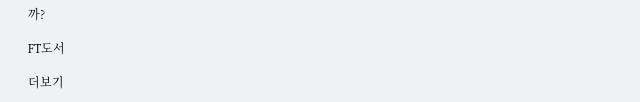까?

FT도서

더보기